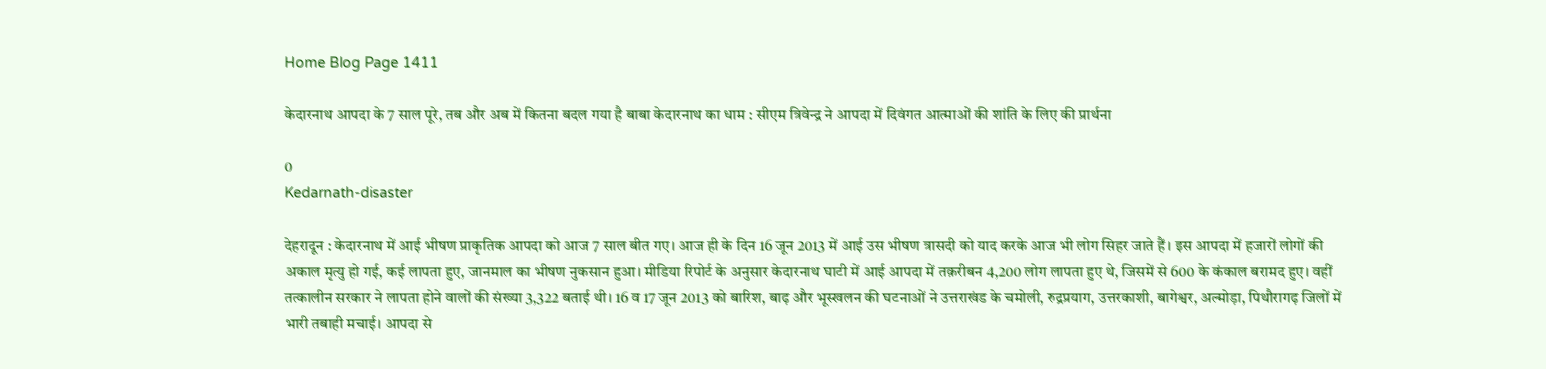Home Blog Page 1411

केदारनाथ आपदा के 7 साल पूरे, तब और अब में कितना बदल गया है बाबा केदारनाथ का धाम : सीएम त्रिवेन्द्र ने आपदा में दिवंगत आत्माओं की शांति के लिए की प्रार्थना

0
Kedarnath-disaster

देहरादून : केदारनाथ में आई भीषण प्राकृतिक आपदा को आज 7 साल बीत गए। आज ही के दिन 16 जून 2013 में आई उस भीषण त्रासदी को याद करके आज भी लोग सिहर जाते हैं। इस आपदा में हजारों लोगों की अकाल मृत्यु हो गई, कई लापता हुए, जानमाल का भीषण नुकसान हुआ। मीडिया रिपोर्ट के अनुसार केदारनाथ घाटी में आई आपदा में तक़रीबन 4,200 लोग लापता हुए थे, जिसमें से 600 के कंकाल बरामद हुए। वहीं तत्कालीन सरकार ने लापता होने वालों की संख्या 3,322 बताई थी। 16 व 17 जून 2013 को बारिश, बाढ़ और भूस्खलन की घटनाओं ने उत्तराखंड के चमोली, रुद्रप्रयाग, उत्तरकाशी, बागेश्वर, अल्मोड़ा, पिथौरागढ़ जिलों में भारी तबाही मचाई। आपदा से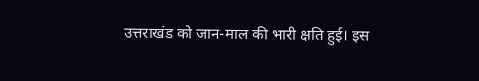उत्तराखंड को जान-माल की भारी क्षति हुई। इस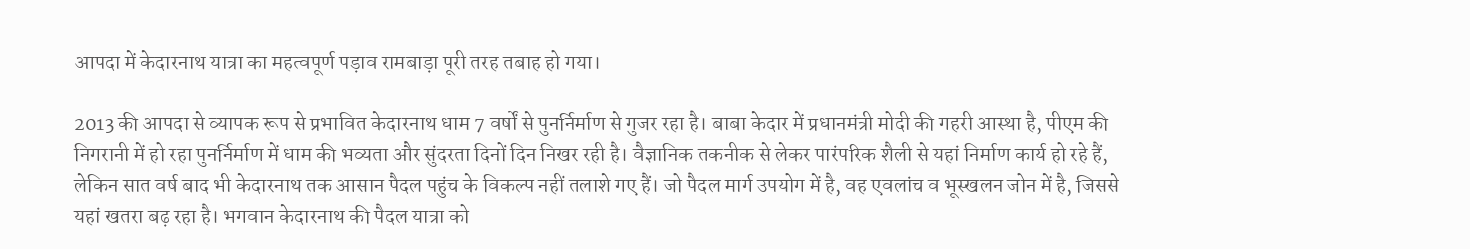आपदा में केदारनाथ यात्रा का महत्वपूर्ण पड़ाव रामबाड़ा पूरी तरह तबाह हो गया।

2013 की आपदा से व्यापक रूप से प्रभावित केदारनाथ धाम 7 वर्षों से पुनर्निर्माण से गुजर रहा है। बाबा केदार में प्रधानमंत्री मोदी की गहरी आस्था है, पीएम की निगरानी में हो रहा पुनर्निर्माण में धाम की भव्यता और सुंदरता दिनों दिन निखर रही है। वैज्ञानिक तकनीक से लेकर पारंपरिक शैली से यहां निर्माण कार्य हो रहे हैं, लेकिन सात वर्ष बाद भी केदारनाथ तक आसान पैदल पहुंच के विकल्प नहीं तलाशे गए हैं। जो पैदल मार्ग उपयोग में है, वह एवलांच व भूस्खलन जोन में है, जिससे यहां खतरा बढ़ रहा है। भगवान केदारनाथ की पैदल यात्रा को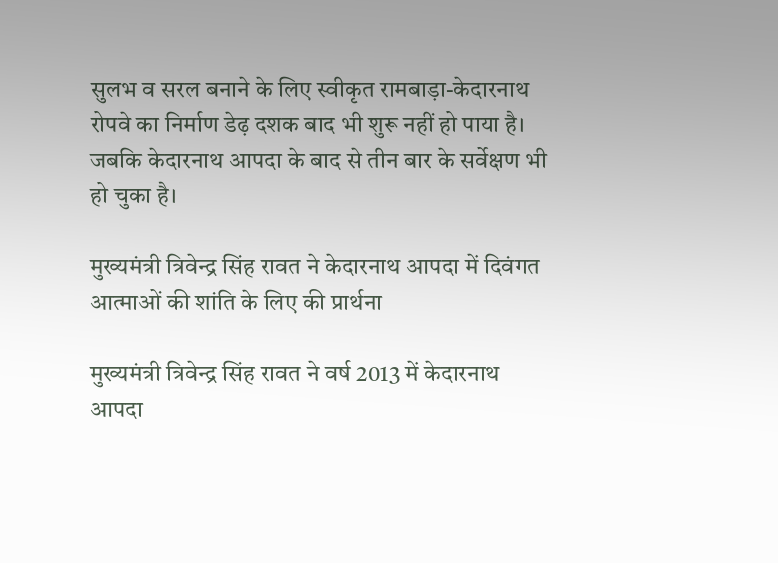सुलभ व सरल बनाने के लिए स्वीकृत रामबाड़ा-केदारनाथ रोपवे का निर्माण डेढ़ दशक बाद भी शुरू नहीं हो पाया है। जबकि केदारनाथ आपदा के बाद से तीन बार के सर्वेक्षण भी हो चुका है।

मुख्यमंत्री त्रिवेन्द्र सिंह रावत ने केदारनाथ आपदा में दिवंगत आत्माओं की शांति के लिए की प्रार्थना

मुख्यमंत्री त्रिवेन्द्र सिंह रावत ने वर्ष 2013 में केदारनाथ आपदा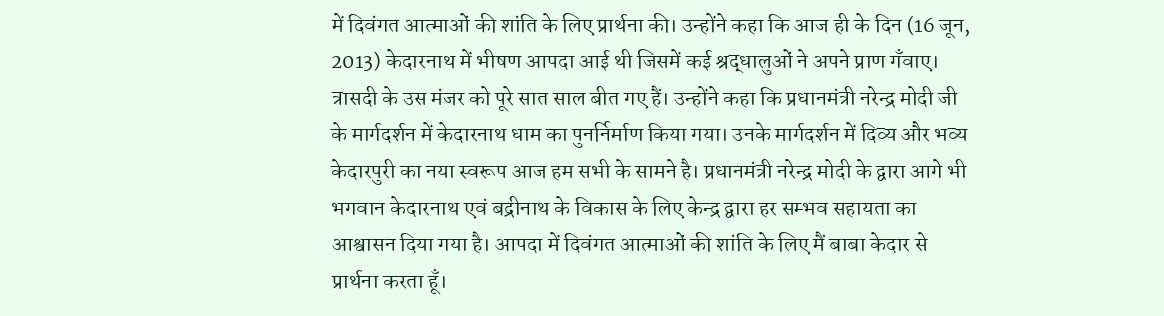में दिवंगत आत्माओं की शांति के लिए प्रार्थना की। उन्होंने कहा कि आज ही के दिन (16 जून, 2013) केदारनाथ में भीषण आपदा आई थी जिसमें कई श्रद्धालुओं ने अपने प्राण गँवाए। त्रासदी के उस मंजर को पूरे सात साल बीत गए हैं। उन्होंने कहा कि प्रधानमंत्री नरेन्द्र मोदी जी के मार्गदर्शन में केदारनाथ धाम का पुनर्निर्माण किया गया। उनके मार्गदर्शन में दिव्य और भव्य केदारपुरी का नया स्वरूप आज हम सभी के सामने है। प्रधानमंत्री नरेन्द्र मोदी के द्वारा आगे भी भगवान केदारनाथ एवं बद्रीनाथ के विकास के लिए केन्द्र द्वारा हर सम्भव सहायता का आश्वासन दिया गया है। आपदा में दिवंगत आत्माओं की शांति के लिए मैं बाबा केदार से प्रार्थना करता हूँ।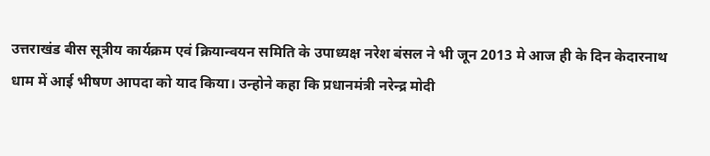उत्तराखंड बीस सूत्रीय कार्यक्रम एवं क्रियान्वयन समिति के उपाध्यक्ष नरेश बंसल ने भी जून 2013 मे आज ही के दिन केदारनाथ धाम में आई भीषण आपदा को याद किया। उन्होने कहा कि प्रधानमंत्री नरेन्द्र मोदी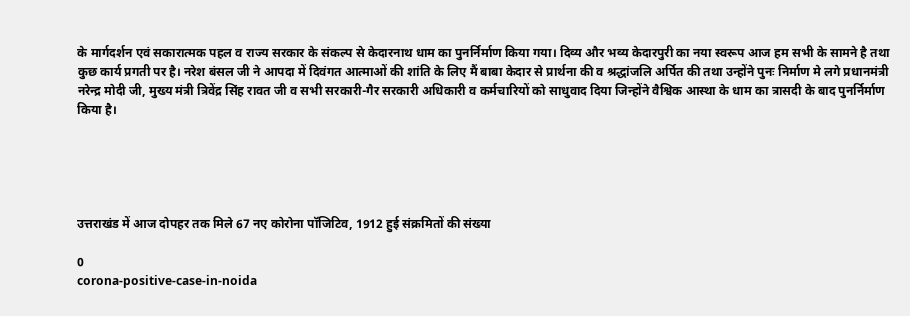के मार्गदर्शन एवं सकारात्मक पहल व राज्य सरकार के संकल्प से केदारनाथ धाम का पुनर्निर्माण किया गया। दिव्य और भव्य केदारपुरी का नया स्वरूप आज हम सभी के सामने है तथा कुछ कार्य प्रगती पर है। नरेश बंसल जी ने आपदा में दिवंगत आत्माओं की शांति के लिए मैं बाबा केदार से प्रार्थना की व श्रद्धांजलि अर्पित की तथा उन्होंने पुनः निर्माण मे लगे प्रधानमंत्री नरेन्द्र मोदी जी, मुख्य मंत्री त्रिवेंद्र सिंह रावत जी व सभी सरकारी-गैर सरकारी अधिकारी व कर्मचारियों को साधुवाद दिया जिन्होंने वैश्विक आस्था के धाम का त्रासदी के बाद पुनर्निर्माण किया है।





उत्तराखंड में आज दोपहर तक मिले 67 नए कोरोना पॉजिटिव, 1912 हुई संक्रमितों की संख्या

0
corona-positive-case-in-noida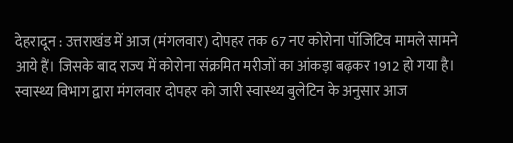देहरादून : उत्तराखंड में आज (मंगलवार) दोपहर तक 67 नए कोरोना पॉजिटिव मामले सामने आये हैं। जिसके बाद राज्य में कोरोना संक्रमित मरीजों का आंकड़ा बढ़कर 1912 हो गया है। स्वास्थ्य विभाग द्वारा मंगलवार दोपहर को जारी स्वास्थ्य बुलेटिन के अनुसार आज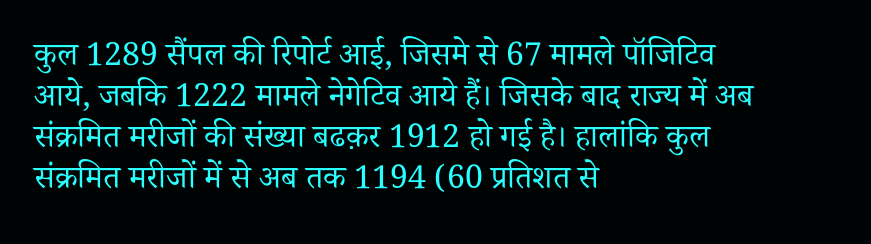कुल 1289 सैंपल की रिपोर्ट आई, जिसमे से 67 मामले पॉजिटिव आये, जबकि 1222 मामले नेगेटिव आये हैं। जिसके बाद राज्य में अब संक्रमित मरीजों की संख्या बढक़र 1912 हो गई है। हालांकि कुल संक्रमित मरीजों में से अब तक 1194 (60 प्रतिशत से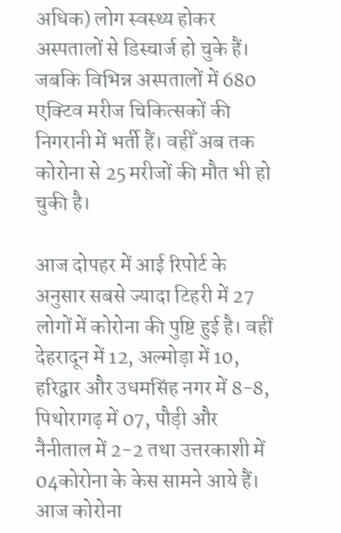अधिक) लोग स्वस्थ्य होकर अस्पतालों से डिस्चार्ज हो चुके हैं। जबकि विभिन्न अस्पतालों में 680 एक्टिव मरीज चिकित्सकों की निगरानी में भर्ती हैं। वहीँ अब तक कोरोना से 25 मरीजों की मौत भी हो चुकी है।

आज दोपहर में आई रिपोर्ट के अनुसार सबसे ज्यादा टिहरी में 27 लोगों में कोरोना की पुष्टि हुई है। वहीं देहरादून में 12, अल्मोड़ा में 10, हरिद्वार और उधमसिंह नगर में 8-8, पिथोरागढ़ में 07, पौड़ी और नैनीताल में 2-2 तथा उत्तरकाशी में 04कोरोना के केस सामने आये हैं। आज कोरोना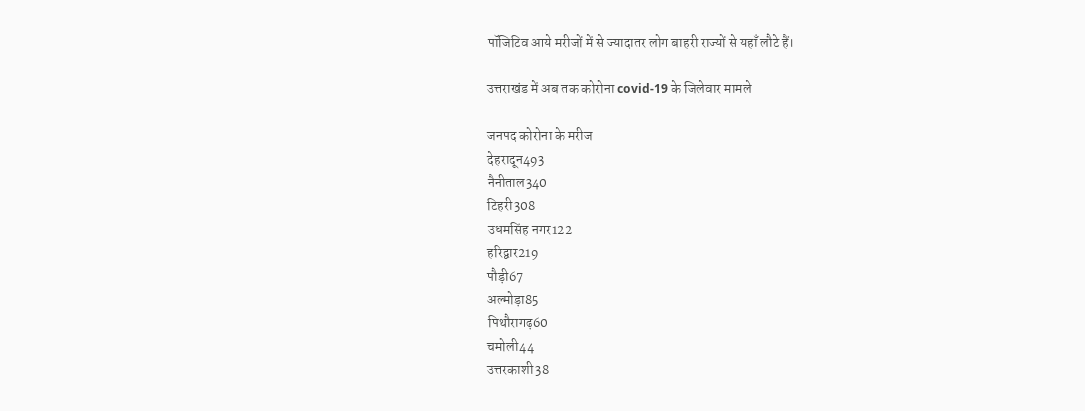पॉजिटिव आये मरीजों में से ज्यादातर लोग बाहरी राज्यों से यहाँ लौटे हैं।

उत्तराखंड में अब तक कोरोना covid-19 के जिलेवार मामले

जनपद कोरोना के मरीज
देहरादून493
नैनीताल340
टिहरी308
उधमसिंह नगर122
हरिद्वार219
पौड़ी67
अल्मोड़ा85
पिथौरागढ़60
चमोली44
उत्तरकाशी38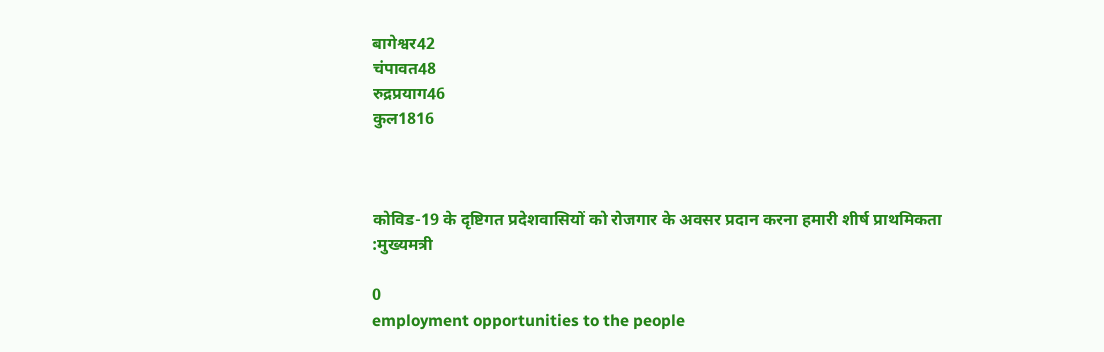बागेश्वर42
चंपावत48
रुद्रप्रयाग46
कुल1816



कोविड-19 के दृष्टिगत प्रदेशवासियों को रोजगार के अवसर प्रदान करना हमारी शीर्ष प्राथमिकता :मुख्यमत्री

0
employment opportunities to the people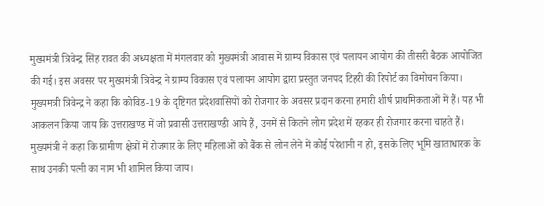मुख्यमंत्री त्रिवेन्द्र सिंह रावत की अध्यक्षता में मंगलवार को मुख्यमंत्री आवास में ग्राम्य विकास एवं पलायन आयोग की तीसरी बैठक आयोजित की गई। इस अवसर पर मुख्यमंत्री त्रिवेन्द्र ने ग्राम्य विकास एवं पलायन आयोग द्वारा प्रस्तुत जनपद टिहरी की रिपोर्ट का विमोचन किया। मुख्यमत्री त्रिवेन्द्र ने कहा कि कोविड-19 के दृष्टिगत प्रदेशवासियों को रोजगार के अवसर प्रदान करना हमारी शीर्ष प्राथमिकताओं में हैं। यह भी आकलन किया जाय कि उत्तराखण्ड में जो प्रवासी उत्तराखण्डी आये हैं, उनमें से कितने लोग प्रदेश में रहकर ही रोजगार करना चाहते हैं। मुख्यमंत्री ने कहा कि ग्रामीण क्षेत्रों में रोजगार के लिए महिलाओं को बैंक से लोन लेने में कोई परेशानी न हो, इसके लिए भूमि खाताधारक के साथ उनकी पत्नी का नाम भी शामिल किया जाय।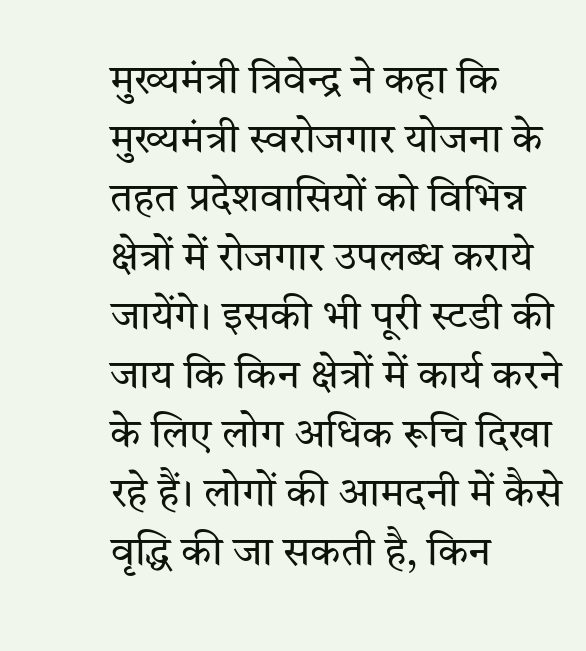मुख्यमंत्री त्रिवेन्द्र ने कहा कि मुख्यमंत्री स्वरोजगार योजना के तहत प्रदेशवासियों को विभिन्न क्षेत्रों में रोजगार उपलब्ध कराये जायेंगे। इसकी भी पूरी स्टडी की जाय कि किन क्षेत्रों में कार्य करने के लिए लोग अधिक रूचि दिखा रहे हैं। लोगों की आमदनी में कैसे वृद्धि की जा सकती है, किन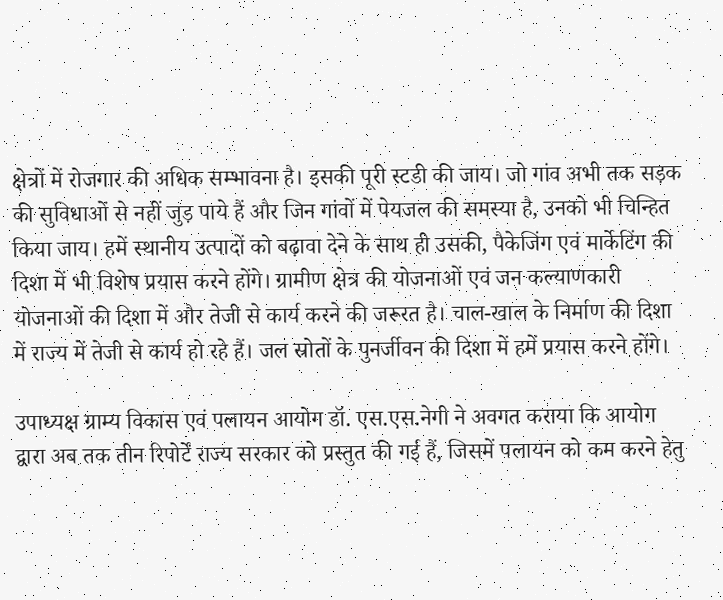क्षेत्रों में रोजगार की अधिक सम्भावना है। इसकी पूरी स्टडी की जाय। जो गांव अभी तक सड़क की सुविधाओं से नहीं जुड़ पाये हैं और जिन गांवों में पेयजल की समस्या है, उनको भी चिन्हित किया जाय। हमें स्थानीय उत्पादों को बढ़ावा देने के साथ ही उसकी, पैकेजिंग एवं मार्केटिंग की दिशा में भी विशेष प्रयास करने होंगे। ग्रामीण क्षेत्र की योजनाओं एवं जन कल्याणकारी योजनाओं की दिशा में और तेजी से कार्य करने की जरूरत है। चाल-खाल के निर्माण की दिशा में राज्य में तेजी से कार्य हो रहे हैं। जल स्रोतों के पुनर्जीवन की दिशा में हमें प्रयास करने होंगे।

उपाध्यक्ष ग्राम्य विकास एवं पलायन आयोग डॉ. एस.एस.नेगी ने अवगत कराया कि आयोग द्वारा अब तक तीन रिपोर्टें राज्य सरकार को प्रस्तुत की गई हैं, जिसमें पलायन को कम करने हेतु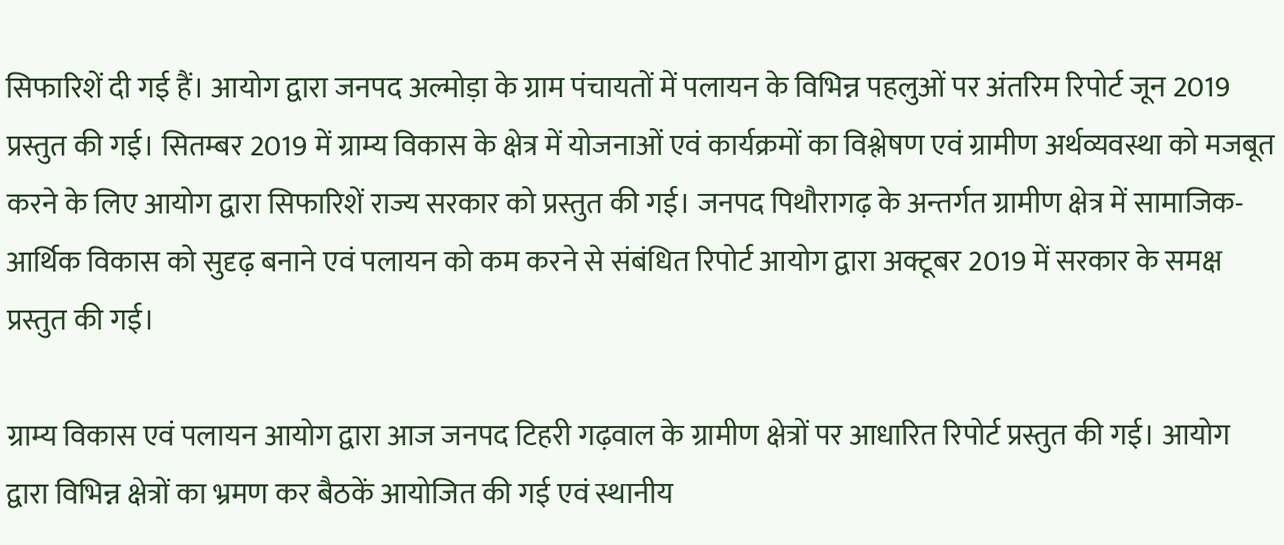सिफारिशें दी गई हैं। आयोग द्वारा जनपद अल्मोड़ा के ग्राम पंचायतों में पलायन के विभिन्न पहलुओं पर अंतरिम रिपोर्ट जून 2019 प्रस्तुत की गई। सितम्बर 2019 में ग्राम्य विकास के क्षेत्र में योजनाओं एवं कार्यक्रमों का विश्लेषण एवं ग्रामीण अर्थव्यवस्था को मजबूत करने के लिए आयोग द्वारा सिफारिशें राज्य सरकार को प्रस्तुत की गई। जनपद पिथौरागढ़ के अन्तर्गत ग्रामीण क्षेत्र में सामाजिक-आर्थिक विकास को सुदृढ़ बनाने एवं पलायन को कम करने से संबंधित रिपोर्ट आयोग द्वारा अक्टूबर 2019 में सरकार के समक्ष प्रस्तुत की गई।

ग्राम्य विकास एवं पलायन आयोग द्वारा आज जनपद टिहरी गढ़वाल के ग्रामीण क्षेत्रों पर आधारित रिपोर्ट प्रस्तुत की गई। आयोग द्वारा विभिन्न क्षेत्रों का भ्रमण कर बैठकें आयोजित की गई एवं स्थानीय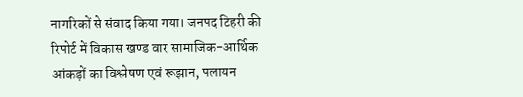नागरिकों से संवाद किया गया। जनपद टिहरी की रिपोर्ट में विकास खण्ड वार सामाजिक-आर्थिक आंकड़ों का विश्लेषण एवं रूझान, पलायन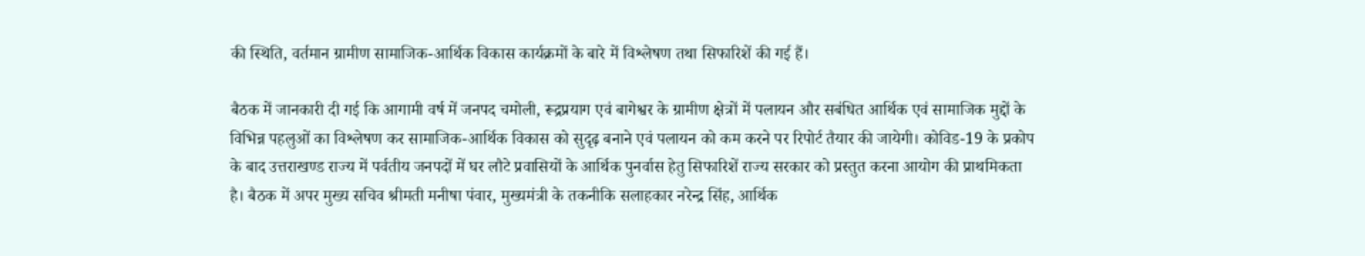की स्थिति, वर्तमान ग्रामीण सामाजिक-आर्थिक विकास कार्यक्रमों के बारे में विश्लेषण तथा सिफारिशें की गई हैं।

बैठक में जानकारी दी गई कि आगामी वर्ष में जनपद चमोली, रूद्रप्रयाग एवं बागेश्वर के ग्रामीण क्षेत्रों में पलायन और सबंधित आर्थिक एवं सामाजिक मुद्दों के विभिन्न पहलुओं का विश्लेषण कर सामाजिक-आर्थिक विकास को सुदृढ़ बनाने एवं पलायन को कम करने पर रिपोर्ट तैयार की जायेगी। कोविड-19 के प्रकोप के बाद उत्तराखण्ड राज्य में पर्वतीय जनपदों में घर लौटे प्रवासियों के आर्थिक पुनर्वास हेतु सिफारिशें राज्य सरकार को प्रस्तुत करना आयोग की प्राथमिकता है। बैठक में अपर मुख्य सचिव श्रीमती मनीषा पंवार, मुख्यमंत्री के तकनीकि सलाहकार नरेन्द्र सिंह, आर्थिक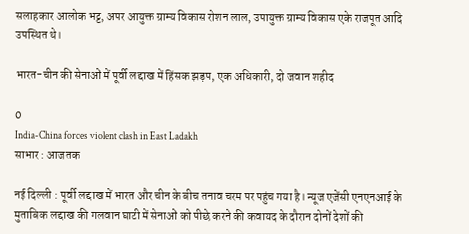सलाहकार आलोक भट्ट, अपर आयुक्त ग्राम्य विकास रोशन लाल, उपायुक्त ग्राम्य विकास एके राजपूत आदि उपस्थित थे।

भारत-चीन की सेनाओं में पूर्वी लद्दाख में हिंसक झड़प, एक अधिकारी, दो जवान शहीद

0
India-China forces violent clash in East Ladakh
साभार : आजतक

नई दिल्ली : पूर्वी लद्दाख में भारत और चीन के बीच तनाव चरम पर पहुंच गया है। न्यूज एजेंसी एनएनआई के मुताबिक लद्दाख की गलवान घाटी में सेनाओं को पीछे करने की कवायद के दौरान दोनों देशों की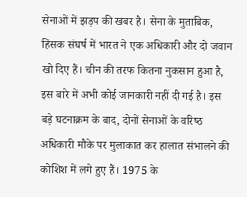सेनाओं में झड़प की खबर है। सेना के मुताबिक, हिंसक संघर्ष में भारत ने एक अधिकारी और दो जवान खो दिए हैं। चीन की तरफ कितना नुकसान हुआ है, इस बारे में अभी कोई जानकारी नहीं दी गई है। इस बड़े घटनाक्रम के बाद, दोनों सेनाओं के वरिष्‍ठ अधिकारी मौके पर मुलाकात कर हालात संभालने की कोशिश में लगे हुए हैं। 1975 के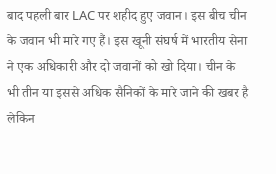बाद पहली बार LAC पर शहीद हुए जवान। इस बीच चीन के जवान भी मारे गए हैं। इस खूनी संघर्ष में भारतीय सेना ने एक अधिकारी और दो जवानों को खो दिया। चीन के भी तीन या इससे अधिक सैनिकों के मारे जाने की खबर है लेकिन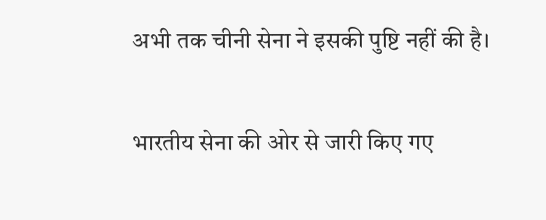अभी तक चीनी सेना ने इसकी पुष्टि नहीं की है।

भारतीय सेना की ओर से जारी किए गए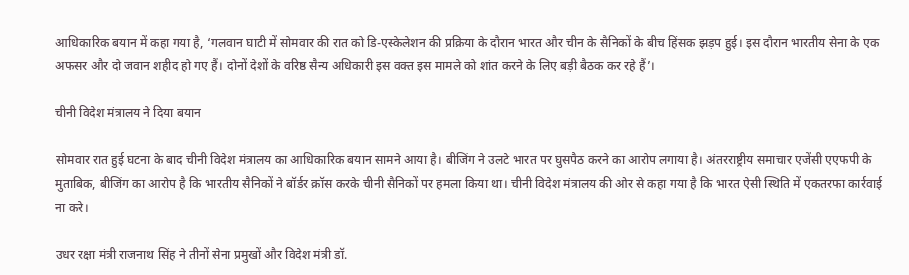आधिकारिक बयान में कहा गया है, ‘गलवान घाटी में सोमवार की रात को डि-एस्केलेशन की प्रक्रिया के दौरान भारत और चीन के सैनिकों के बीच हिंसक झड़प हुई। इस दौरान भारतीय सेना के एक अफसर और दो जवान शहीद हो गए हैं। दोनों देशों के वरिष्ठ सैन्य अधिकारी इस वक्त इस मामले को शांत करने के लिए बड़ी बैठक कर रहे हैं’।

चीनी विदेश मंत्रालय ने दिया बयान

सोमवार रात हुई घटना के बाद चीनी विदेश मंत्रालय का आधिकारिक बयान सामने आया है। बीजिंग ने उलटे भारत पर घुसपैठ करने का आरोप लगाया है। अंतरराष्ट्रीय समाचार एजेंसी एएफपी के मुताबिक, बीजिंग का आरोप है कि भारतीय सैनिकों ने बॉर्डर क्रॉस करके चीनी सैनिकों पर हमला किया था। चीनी विदेश मंत्रालय की ओर से कहा गया है कि भारत ऐसी स्थिति में एकतरफा कार्रवाई ना करे।

उधर रक्षा मंत्री राजनाथ सिंह ने तीनों सेना प्रमुखों और विदेश मंत्री डॉ.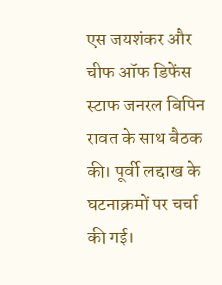एस जयशंकर और चीफ ऑफ डिफेंस स्टाफ जनरल बिपिन रावत के साथ बैठक की। पूर्वी लद्दाख के घटनाक्रमों पर चर्चा की गई।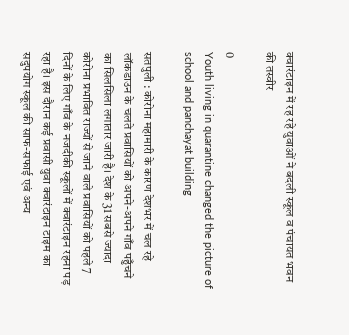क्वारंटाइन में रह रहे युवाओं ने बदली स्कूल व पंचायत भवन की तस्वीर

0
Youth living in quarantine changed the picture of school and panchayat building

सतपुली : कोरोना महामारी के कारण देशभर में चल रहे लॉकडाउन के चलते प्रवासियों को अपने-अपने गाँव पहुँचने का सिलसिला लगातार जारी है। देश के 31 सबसे ज्यादा कोरोना प्रभावित राज्यों से जाने वाले प्रवासियों को पहले 7 दिनों के लिए गाँव के नजदीकी स्कूलों में क्वारंटाइन रहना पड़ रहा है। इस दौरान कई प्रवासी युवा क्वारंटाइन टाइम का सदुपयोग स्कूल की साफ-सफाई एवं अन्य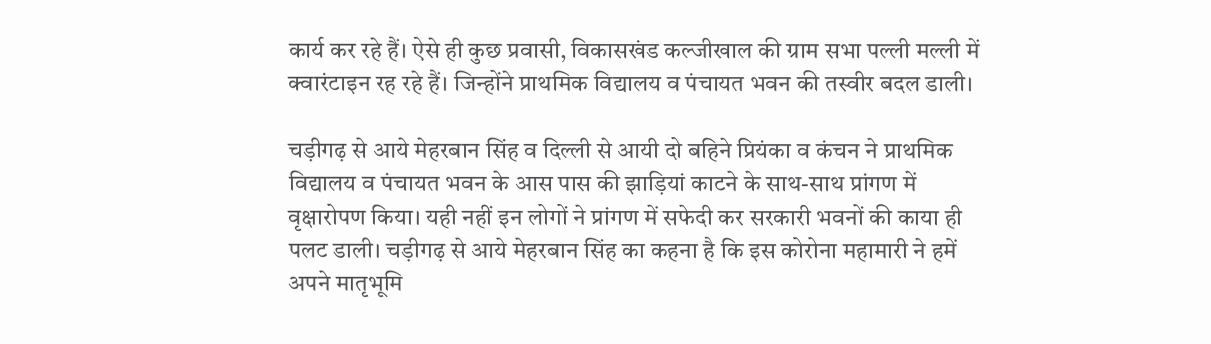कार्य कर रहे हैं। ऐसे ही कुछ प्रवासी, विकासखंड कल्जीखाल की ग्राम सभा पल्ली मल्ली में क्वारंटाइन रह रहे हैं। जिन्होंने प्राथमिक विद्यालय व पंचायत भवन की तस्वीर बदल डाली।

चड़ीगढ़ से आये मेहरबान सिंह व दिल्ली से आयी दो बहिने प्रियंका व कंचन ने प्राथमिक विद्यालय व पंचायत भवन के आस पास की झाड़ियां काटने के साथ-साथ प्रांगण में वृक्षारोपण किया। यही नहीं इन लोगों ने प्रांगण में सफेदी कर सरकारी भवनों की काया ही पलट डाली। चड़ीगढ़ से आये मेहरबान सिंह का कहना है कि इस कोरोना महामारी ने हमें अपने मातृभूमि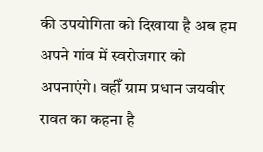की उपयोगिता को दिखाया है अब हम अपने गांव में स्वरोजगार को अपनाएंगे। वहीँ ग्राम प्रधान जयवीर रावत का कहना है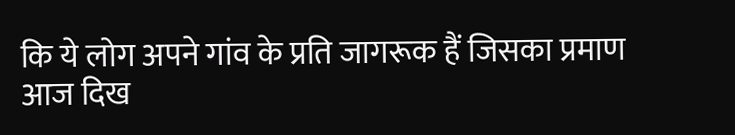कि ये लोग अपने गांव के प्रति जागरूक हैं जिसका प्रमाण आज दिख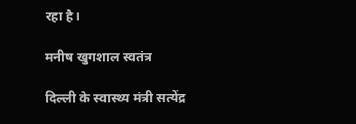रहा है।

मनीष खुगशाल स्वतंत्र

दिल्ली के स्वास्थ्य मंत्री सत्येंद्र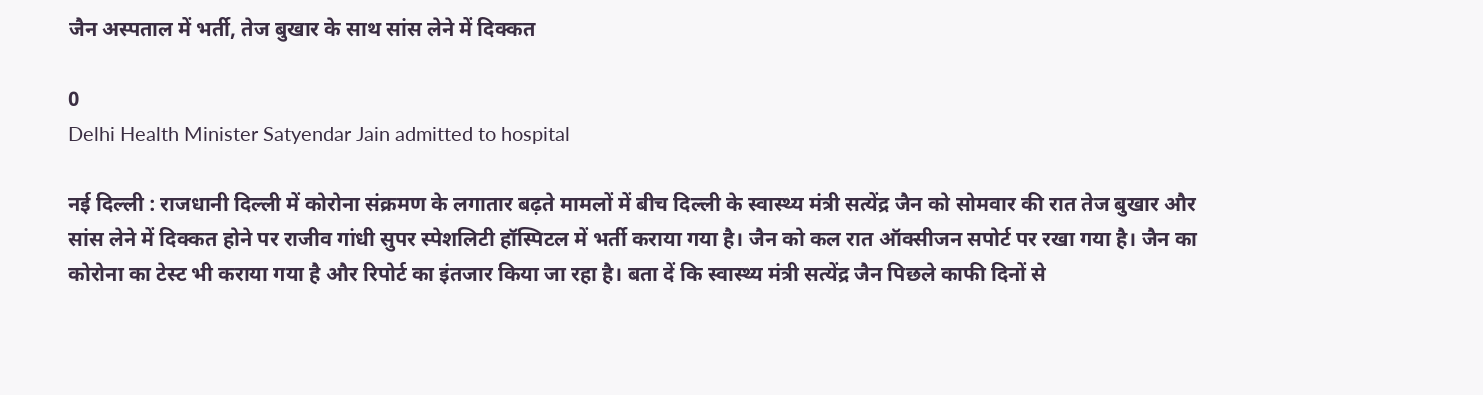जैन अस्पताल में भर्ती, तेज बुखार के साथ सांस लेने में दिक्कत

0
Delhi Health Minister Satyendar Jain admitted to hospital

नई दिल्ली : राजधानी दिल्ली में कोरोना संक्रमण के लगातार बढ़ते मामलों में बीच दिल्ली के स्वास्थ्य मंत्री सत्येंद्र जैन को सोमवार की रात तेज बुखार और सांस लेने में दिक्कत होने पर राजीव गांधी सुपर स्पेशलिटी हॉस्पिटल में भर्ती कराया गया है। जैन को कल रात ऑक्सीजन सपोर्ट पर रखा गया है। जैन का कोरोना का टेस्ट भी कराया गया है और रिपोर्ट का इंतजार किया जा रहा है। बता दें कि स्वास्थ्य मंत्री सत्येंद्र जैन पिछले काफी दिनों से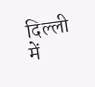दिल्ली में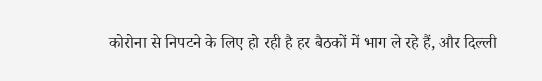कोरोना से निपटने के लिए हो रही है हर बैठकों में भाग ले रहे हैं, और दिल्ली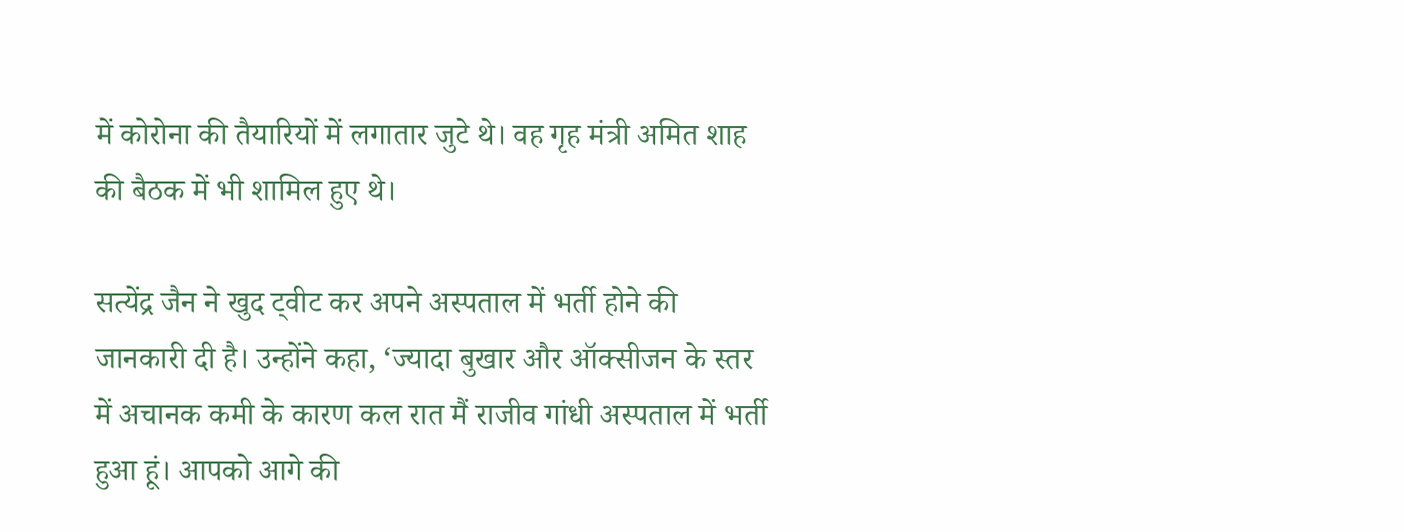में कोरोना की तैयारियों में लगातार जुटे थे। वह गृह मंत्री अमित शाह की बैठक में भी शामिल हुए थे।

सत्येंद्र जैन ने खुद ट्वीट कर अपने अस्पताल में भर्ती होने की जानकारी दी है। उन्होंने कहा, ‘ज्यादा बुखार और ऑक्सीजन के स्तर में अचानक कमी के कारण कल रात मैं राजीव गांधी अस्पताल में भर्ती हुआ हूं। आपको आगे की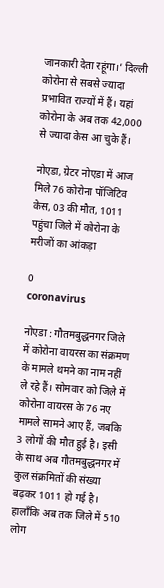जानकारी देता रहूंगा।’ दिल्ली कोरोना से सबसे ज्यादा प्रभावित राज्यों में हैं। यहां कोरोना के अब तक 42,000 से ज्यादा केस आ चुके हैं।

नोएडा, ग्रेटर नोएडा में आज मिले 76 कोरोना पॉजिटिव केस, 03 की मौत, 1011 पहुंचा जिले में कोरोना के मरीजों का आंकड़ा

0
coronavirus

नोएडा : गौतमबुद्धनगर जिले में कोरोना वायरस का संक्रमण के मामले थमने का नाम नहीं ले रहे हैं। सोमवार को जिले में कोरोना वायरस के 76 नए मामले सामने आए हैं, जबकि 3 लोगों की मौत हुई है। इसी के साथ अब गौतमबुद्धनगर में कुल संक्रमितों की संख्या बढ़कर 1011 हो गई है। हालाँकि अब तक जिले में 510 लोग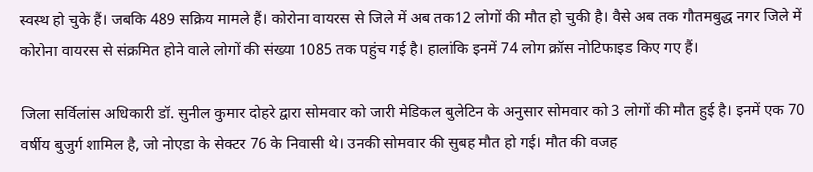स्वस्थ हो चुके हैं। जबकि 489 सक्रिय मामले हैं। कोरोना वायरस से जिले में अब तक12 लोगों की मौत हो चुकी है। वैसे अब तक गौतमबुद्ध नगर जिले में कोरोना वायरस से संक्रमित होने वाले लोगों की संख्या 1085 तक पहुंच गई है। हालांकि इनमें 74 लोग क्रॉस नोटिफाइड किए गए हैं।

जिला सर्विलांस अधिकारी डॉ. सुनील कुमार दोहरे द्वारा सोमवार को जारी मेडिकल बुलेटिन के अनुसार सोमवार को 3 लोगों की मौत हुई है। इनमें एक 70 वर्षीय बुजुर्ग शामिल है, जो नोएडा के सेक्टर 76 के निवासी थे। उनकी सोमवार की सुबह मौत हो गई। मौत की वजह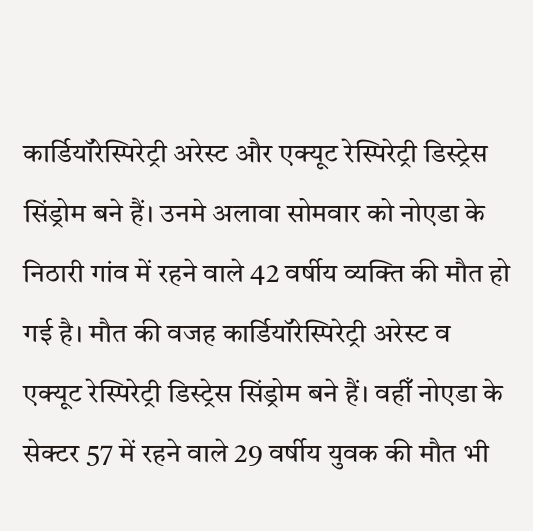कार्डियॉरेस्पिरेट्री अरेस्ट और एक्यूट रेस्पिरेट्री डिस्ट्रेस सिंड्रोम बने हैं। उनमे अलावा सोमवार को नोएडा के निठारी गांव में रहने वाले 42 वर्षीय व्यक्ति की मौत हो गई है। मौत की वजह कार्डियॉरेस्पिरेट्री अरेस्ट व एक्यूट रेस्पिरेट्री डिस्ट्रेस सिंड्रोम बने हैं। वहीँ नोएडा के सेक्टर 57 में रहने वाले 29 वर्षीय युवक की मौत भी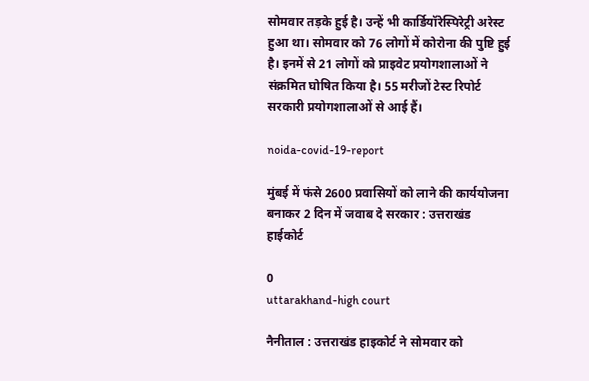सोमवार तड़के हुई है। उन्हें भी कार्डियॉरेस्पिरेट्री अरेस्ट हुआ था। सोमवार को 76 लोगों में कोरोना की पुष्टि हुई है। इनमें से 21 लोगों को प्राइवेट प्रयोगशालाओं ने संक्रमित घोषित किया है। 55 मरीजों टेस्ट रिपोर्ट सरकारी प्रयोगशालाओं से आई हैं।

noida-covid-19-report

मुंबई में फंसे 2600 प्रवासियों को लाने की कार्ययोजना बनाकर 2 दिन में जवाब दे सरकार : उत्तराखंड हाईकोर्ट

0
uttarakhand-high court

नैनीताल : उत्तराखंड हाइकोर्ट ने सोमवार को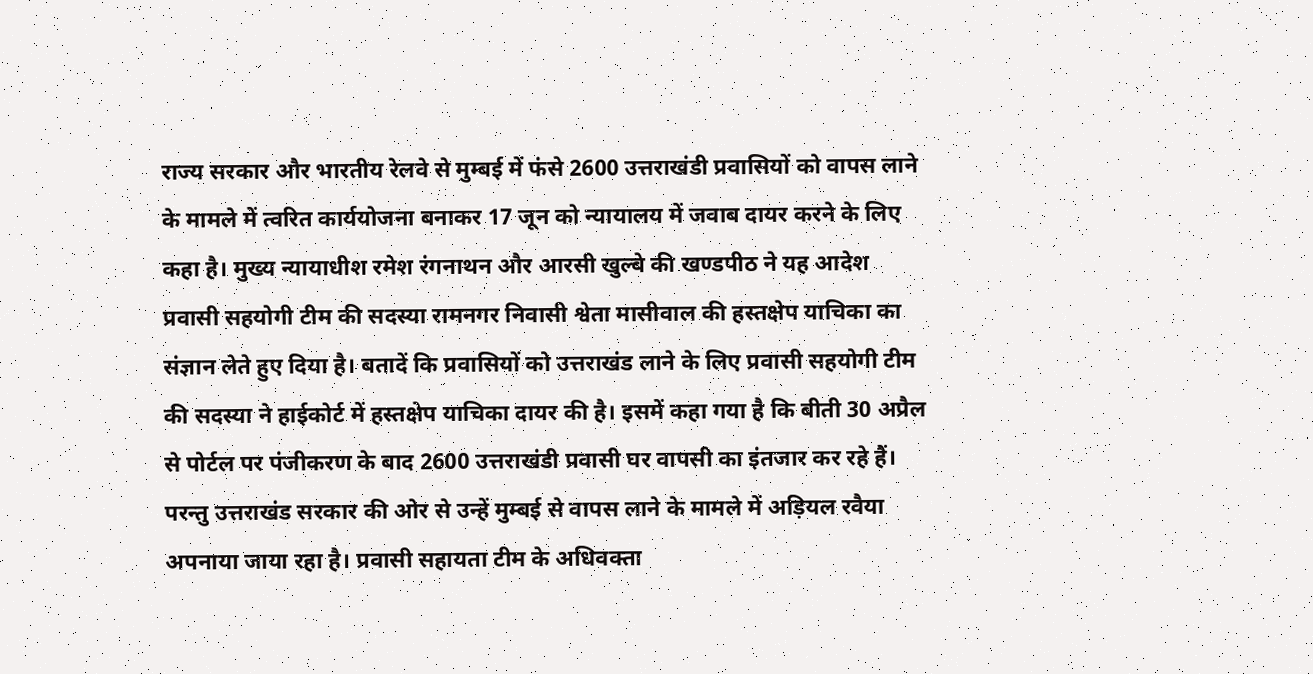राज्य सरकार और भारतीय रेलवे से मुम्बई में फंसे 2600 उत्तराखंडी प्रवासियों को वापस लाने के मामले में त्वरित कार्ययोजना बनाकर 17 जून को न्यायालय में जवाब दायर करने के लिए कहा है। मुख्य न्यायाधीश रमेश रंगनाथन और आरसी खुल्बे की खण्डपीठ ने यह आदेश प्रवासी सहयोगी टीम की सदस्या रामनगर निवासी श्वेता मासीवाल की हस्तक्षेप याचिका का संज्ञान लेते हुए दिया है। बतादें कि प्रवासियों को उत्तराखंड लाने के लिए प्रवासी सहयोगी टीम की सदस्या ने हाईकोर्ट में हस्तक्षेप याचिका दायर की है। इसमें कहा गया है कि बीती 30 अप्रैल से पोर्टल पर पंजीकरण के बाद 2600 उत्तराखंडी प्रवासी घर वापसी का इंतजार कर रहे हैं। परन्तु उत्तराखंड सरकार की ओर से उन्हें मुम्बई से वापस लाने के मामले में अड़ियल रवैया अपनाया जाया रहा है। प्रवासी सहायता टीम के अधिवक्ता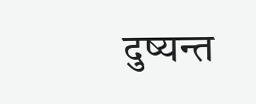दुष्यन्त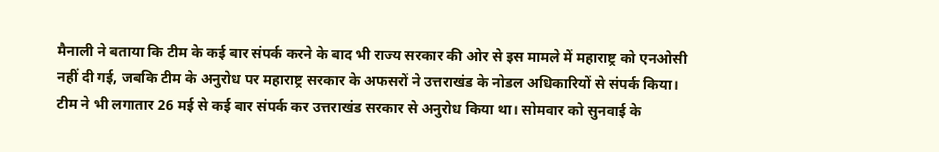मैनाली ने बताया कि टीम के कई बार संपर्क करने के बाद भी राज्य सरकार की ओर से इस मामले में महाराष्ट्र को एनओसी नहीं दी गई, जबकि टीम के अनुरोध पर महाराष्ट्र सरकार के अफसरों ने उत्तराखंड के नोडल अधिकारियों से संपर्क किया। टीम ने भी लगातार 26 मई से कई बार संपर्क कर उत्तराखंड सरकार से अनुरोध किया था। सोमवार को सुनवाई के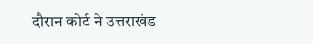दौरान कोर्ट ने उत्तराखंड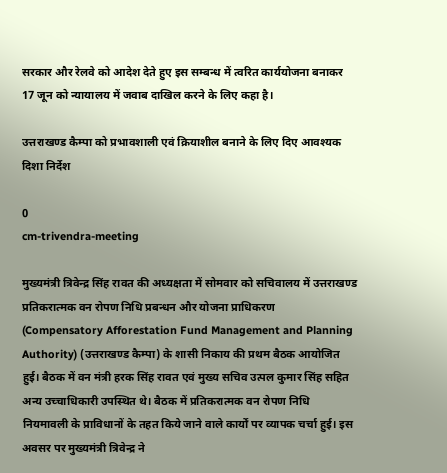सरकार और रेलवे को आदेश देते हुए इस सम्बन्ध में त्वरित कार्ययोजना बनाकर 17 जून को न्यायालय में जवाब दाखिल करने के लिए कहा है।

उत्तराखण्ड कैम्पा को प्रभावशाली एवं क्रियाशील बनाने के लिए दिए आवश्यक दिशा निर्देश

0
cm-trivendra-meeting

मुख्यमंत्री त्रिवेन्द्र सिंह रावत की अध्यक्षता में सोमवार को सचिवालय में उत्तराखण्ड प्रतिकरात्मक वन रोपण निधि प्रबन्धन और योजना प्राधिकरण (Compensatory Afforestation Fund Management and Planning Authority) (उत्तराखण्ड कैम्पा) के शासी निकाय की प्रथम बैठक आयोजित हुई। बैठक में वन मंत्री हरक सिंह रावत एवं मुख्य सचिव उत्पल कुमार सिंह सहित अन्य उच्चाधिकारी उपस्थित थे। बैठक में प्रतिकरात्मक वन रोपण निधि नियमावली के प्राविधानों के तहत किये जाने वाले कार्यों पर व्यापक चर्चा हुई। इस अवसर पर मुख्यमंत्री त्रिवेन्द्र ने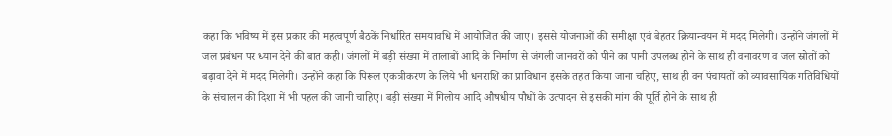कहा कि भविष्य में इस प्रकार की महत्वपूर्ण बैठकें निर्धारित समयावधि में आयोजित की जाए। इससे योजनाओं की समीक्षा एवं बेहतर क्रियान्वयन में मदद मिलेगी। उन्होंने जंगलों में जल प्रबंधन पर ध्यान देने की बात कही। जंगलों में बड़ी संख्या में तालाबों आदि के निर्माण से जंगली जानवरों को पीने का पानी उपलब्ध होने के साथ ही वनावरण व जल स्रोतों को बढ़ावा देने में मदद मिलेगी। उन्होंने कहा कि पिरूल एकत्रीकरण के लिये भी धनराशि का प्राविधान इसके तहत किया जाना चहिए, साथ ही वन पंचायतों को व्यावसायिक गतिविधियों के संचालन की दिशा में भी पहल की जानी चाहिए। बड़ी संख्या में गिलोय आदि औषधीय पौधों के उत्पादन से इसकी मांग की पूर्ति होने के साथ ही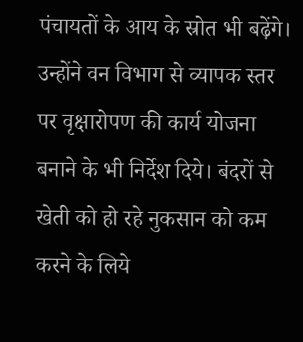पंचायतों के आय के स्रोत भी बढ़ेंगे। उन्होंने वन विभाग से व्यापक स्तर पर वृक्षारोपण की कार्य योजना बनाने के भी निर्देश दिये। बंदरों से खेती को हो रहे नुकसान को कम करने के लिये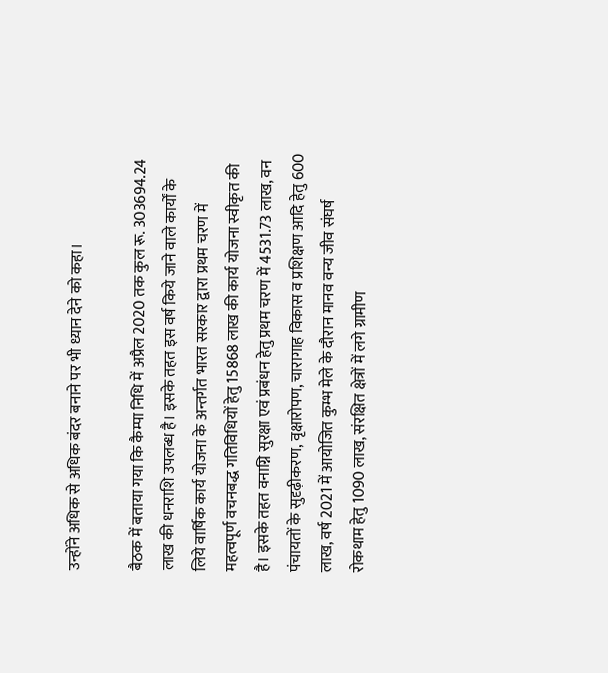उन्होंने अधिक से अधिक बंदर बनाने पर भी ध्यान देने को कहा।

बैठक में बताया गया कि कैम्पा निधि में अप्रैल 2020 तक कुल रू. 303694.24 लाख की धनराशि उपलब्ध है। इसके तहत इस वर्ष किये जाने वाले कार्यों के लिये वार्षिक कार्य योजना के अन्तर्गत भारत सरकार द्वारा प्रथम चरण में महत्वपूर्ण वचनबद्ध गतिविधियों हेतु 15868 लाख की कार्य योजना स्वीकृत की है। इसके तहत वनाग्नि सुरक्षा एवं प्रबंधन हेतु प्रथम चरण में 4531.73 लाख, वन पंचायतों के सुदृढ़ीकरण, वृक्षारोपण, चारागाह विकास व प्रशिक्षण आदि हेतु 600 लाख, वर्ष 2021 में आयोजित कुम्भ मेले के दौरान मानव वन्य जीव संघर्ष रोकथाम हेतु 1090 लाख, संरक्षित क्षेत्रों में लगे ग्रामीण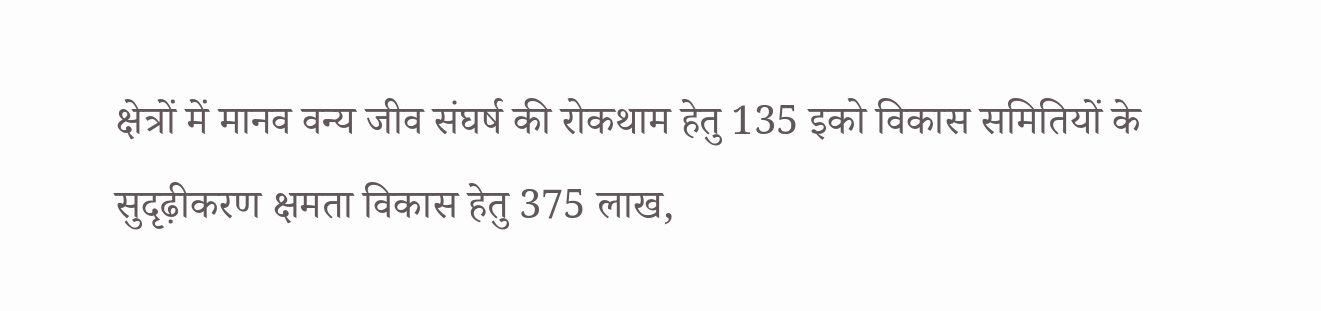क्षेत्रों में मानव वन्य जीव संघर्ष की रोकथाम हेतु 135 इको विकास समितियों के सुदृढ़ीकरण क्षमता विकास हेतु 375 लाख,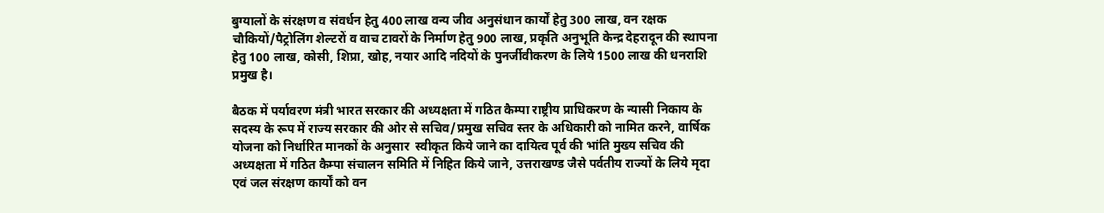बुग्यालों के संरक्षण व संवर्धन हेतु 400 लाख वन्य जीव अनुसंधान कार्यों हेतु 300 लाख, वन रक्षक चौकियों/पैट्रोलिंग शेल्टरों व वाच टावरों के निर्माण हेतु 900 लाख, प्रकृति अनुभूति केन्द्र देहरादून की स्थापना हेतु 100 लाख, कोसी, शिप्रा, खोह, नयार आदि नदियों के पुनर्जीवीकरण के लिये 1500 लाख की धनराशि प्रमुख है।

बैठक में पर्यावरण मंत्री भारत सरकार की अध्यक्षता में गठित कैम्पा राष्ट्रीय प्राधिकरण के न्यासी निकाय के सदस्य के रूप में राज्य सरकार की ओर से सचिव/प्रमुख सचिव स्तर के अधिकारी को नामित करने, वार्षिक योजना को निर्धारित मानकों के अनुसार  स्वीकृत किये जाने का दायित्व पूर्व की भांति मुख्य सचिव की अध्यक्षता में गठित कैम्पा संचालन समिति में निहित किये जाने, उत्तराखण्ड जैसे पर्वतीय राज्यों के लिये मृदा एवं जल संरक्षण कार्यों को वन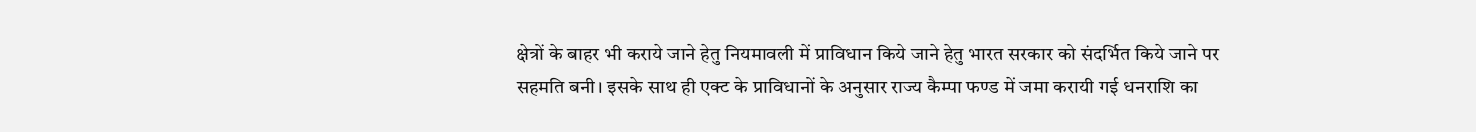क्षेत्रों के बाहर भी कराये जाने हेतु नियमावली में प्राविधान किये जाने हेतु भारत सरकार को संदर्भित किये जाने पर सहमति बनी। इसके साथ ही एक्ट के प्राविधानों के अनुसार राज्य कैम्पा फण्ड में जमा करायी गई धनराशि का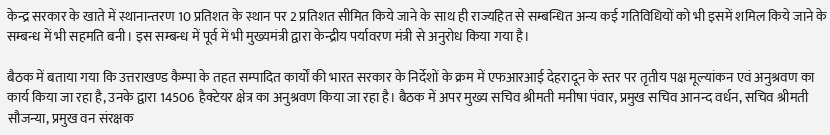केन्द्र सरकार के खाते में स्थानान्तरण 10 प्रतिशत के स्थान पर 2 प्रतिशत सीमित किये जाने के साथ ही राज्यहित से सम्बन्धित अन्य कई गतिविधियों को भी इसमें शमिल किये जाने के सम्बन्ध में भी सहमति बनी। इस सम्बन्ध में पूर्व में भी मुख्यमंत्री द्वारा केन्द्रीय पर्यावरण मंत्री से अनुरोध किया गया है।

बैठक में बताया गया कि उत्तराखण्ड कैम्पा के तहत सम्पादित कार्यों की भारत सरकार के निर्देशों के क्रम में एफआरआई देहरादून के स्तर पर तृतीय पक्ष मूल्यांकन एवं अनुश्रवण का कार्य किया जा रहा है, उनके द्वारा 14506 हैक्टेयर क्षेत्र का अनुश्रवण किया जा रहा है। बैठक में अपर मुख्य सचिव श्रीमती मनीषा पंवार, प्रमुख सचिव आनन्द वर्धन, सचिव श्रीमती सौजन्या, प्रमुख वन संरक्षक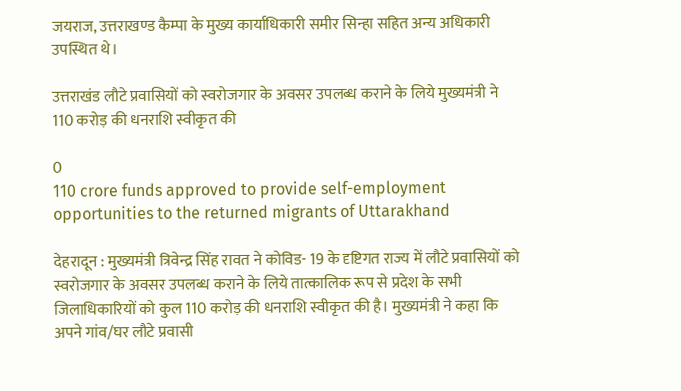जयराज, उत्तराखण्ड कैम्पा के मुख्य कार्याधिकारी समीर सिन्हा सहित अन्य अधिकारी उपस्थित थे।

उत्तराखंड लौटे प्रवासियों को स्वरोजगार के अवसर उपलब्ध कराने के लिये मुख्यमंत्री ने 110 करोड़ की धनराशि स्वीकृत की

0
110 crore funds approved to provide self-employment opportunities to the returned migrants of Uttarakhand

देहरादून : मुख्यमंत्री त्रिवेन्द्र सिंह रावत ने कोविड- 19 के दृष्टिगत राज्य में लौटे प्रवासियों को स्वरोजगार के अवसर उपलब्ध कराने के लिये तात्कालिक रूप से प्रदेश के सभी जिलाधिकारियों को कुल 110 करोड़ की धनराशि स्वीकृत की है। मुख्यमंत्री ने कहा कि अपने गांव/घर लौटे प्रवासी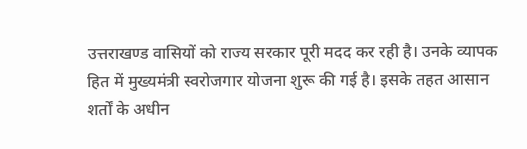उत्तराखण्ड वासियों को राज्य सरकार पूरी मदद कर रही है। उनके व्यापक हित में मुख्यमंत्री स्वरोजगार योजना शुरू की गई है। इसके तहत आसान शर्तों के अधीन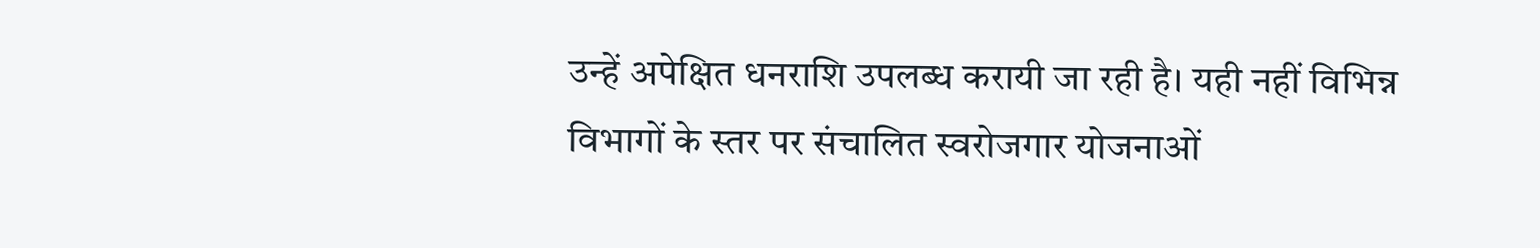उन्हें अपेक्षित धनराशि उपलब्ध करायी जा रही है। यही नहीं विभिन्न विभागों के स्तर पर संचालित स्वरोजगार योजनाओं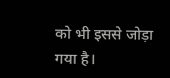को भी इससे जोड़ा गया है।